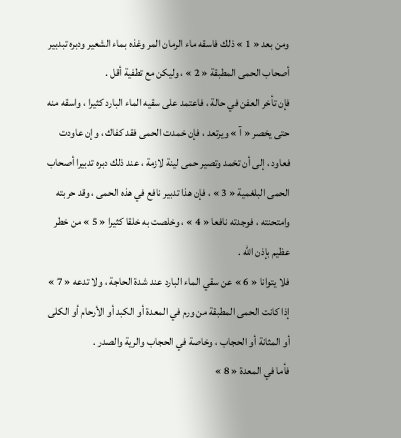ومن بعد « 1 » ذلك فاسقه ماء الرمان المر وغذه بماء الشعير ودبره تبدبير أصحاب الحمى المطبقة « 2 » ، وليكن مع تطفية أقل .
فإن تأخر العفن في حالة ، فاعتمد على سقيه الماء البارد كثيرا ، واسقه منه حتى يخصر « آ » ويرتعد ، فإن خمدت الحمى فقد كفاك ، وإن عاودت فعاود ، إلى أن تخمد وتصير حمى لينة لازمة ، عند ذلك دبره تدبيرا أصحاب الحمى البلغمية « 3 » ، فإن هذا تدبير نافع في هذه الحمى ، وقد حربته وامتحنته ، فوجدته نافعا « 4 » ، وخلصت به خلقا كثيرا « 5 » من خطر عظيم بإذن الله .
فلا يتوانا « 6 » عن سقي الماء البارد عند شدة الحاجة ، ولا تدعه « 7 » إذا كانت الحمى المطبقة من ورم في المعدة أو الكبد أو الأرحام أو الكلى أو المثانة أو الحجاب ، وخاصة في الحجاب والرية والصدر .
فأما في المعدة « 8 »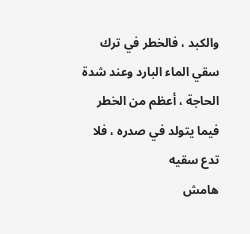والكبد ، فالخطر في ترك سقي الماء البارد وعند شدة الحاجة ، أعظم من الخطر فيما يتولد في صدره ، فلا تدع سقيه
هامش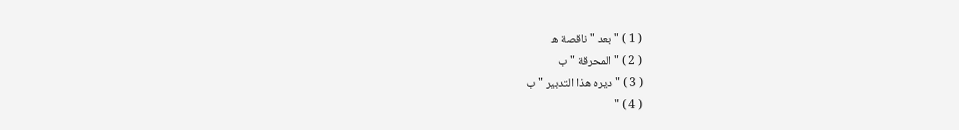( 1 ) " بعد " ناقصة ه
( 2 ) " المحرقة " ب
( 3 ) " ديره هذا التدبير " ب
( 4 ) "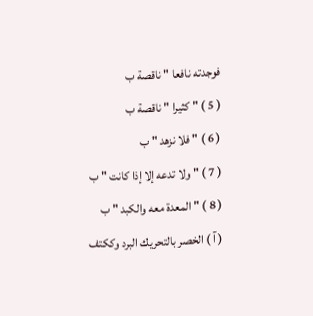فوجدته نافعا " ناقصة ب
( 5 ) " كثيرا " ناقصة ب
( 6 ) " فلا نزهد " ب
( 7 ) " ولا تدعه إلا إذا كانت " ب
( 8 ) " المعدة معه والكبد " ب
( آ ) الخصر بالتحريك البرد وككتف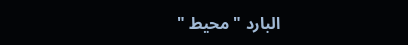البارد " محيط "